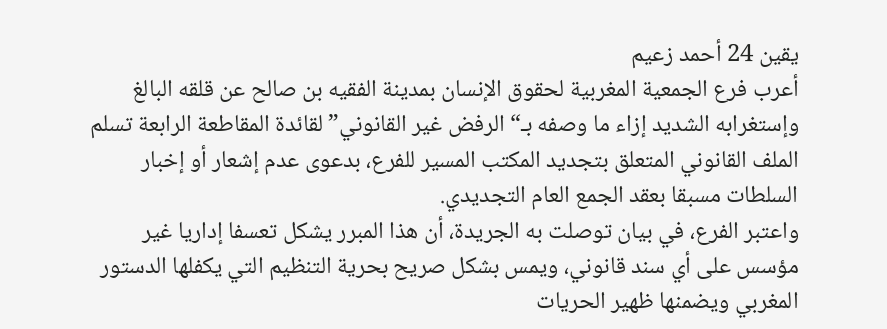يقين 24 أحمد زعيم
أعرب فرع الجمعية المغربية لحقوق الإنسان بمدينة الفقيه بن صالح عن قلقه البالغ وإستغرابه الشديد إزاء ما وصفه بـ“الرفض غير القانوني” لقائدة المقاطعة الرابعة تسلم الملف القانوني المتعلق بتجديد المكتب المسير للفرع، بدعوى عدم إشعار أو إخبار السلطات مسبقا بعقد الجمع العام التجديدي.
واعتبر الفرع، في بيان توصلت به الجريدة، أن هذا المبرر يشكل تعسفا إداريا غير مؤسس على أي سند قانوني، ويمس بشكل صريح بحرية التنظيم التي يكفلها الدستور المغربي ويضمنها ظهير الحريات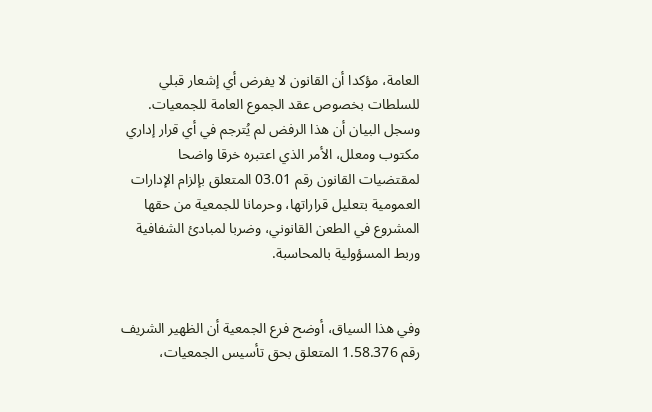العامة، مؤكدا أن القانون لا يفرض أي إشعار قبلي للسلطات بخصوص عقد الجموع العامة للجمعيات.
وسجل البيان أن هذا الرفض لم يُترجم في أي قرار إداري مكتوب ومعلل، الأمر الذي اعتبره خرقا واضحا لمقتضيات القانون رقم 03.01 المتعلق بإلزام الإدارات العمومية بتعليل قراراتها، وحرمانا للجمعية من حقها المشروع في الطعن القانوني، وضربا لمبادئ الشفافية وربط المسؤولية بالمحاسبة.


وفي هذا السياق، أوضح فرع الجمعية أن الظهير الشريف رقم 1.58.376 المتعلق بحق تأسيس الجمعيات،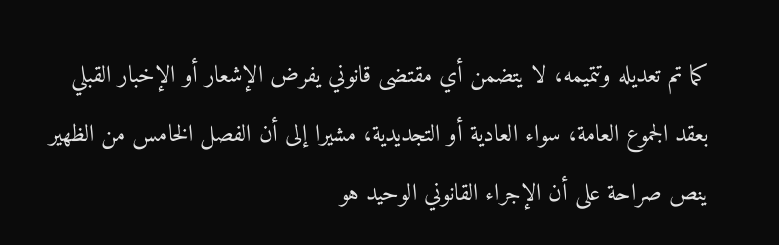كما تم تعديله وتتميمه، لا يتضمن أي مقتضى قانوني يفرض الإشعار أو الإخبار القبلي بعقد الجموع العامة، سواء العادية أو التجديدية، مشيرا إلى أن الفصل الخامس من الظهير ينص صراحة على أن الإجراء القانوني الوحيد هو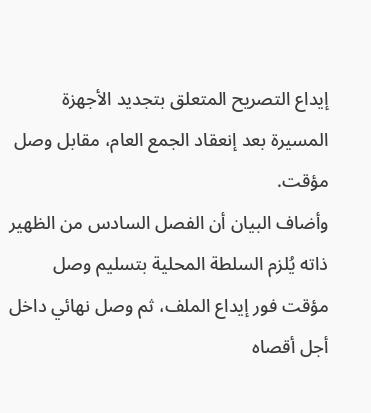إيداع التصريح المتعلق بتجديد الأجهزة المسيرة بعد إنعقاد الجمع العام، مقابل وصل مؤقت.
وأضاف البيان أن الفصل السادس من الظهير ذاته يُلزم السلطة المحلية بتسليم وصل مؤقت فور إيداع الملف، ثم وصل نهائي داخل أجل أقصاه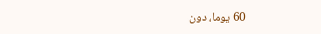60 يوما، دون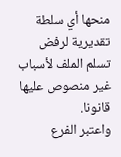منحها أي سلطة تقديرية لرفض تسلم الملف لأسباب غير منصوص عليها قانونا.
واعتبر الفرع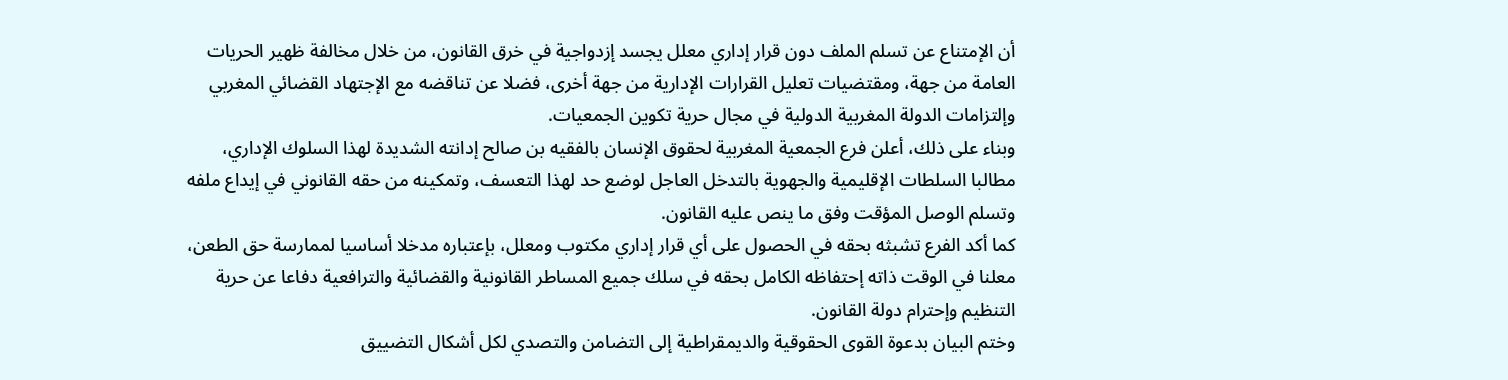أن الإمتناع عن تسلم الملف دون قرار إداري معلل يجسد إزدواجية في خرق القانون، من خلال مخالفة ظهير الحريات العامة من جهة، ومقتضيات تعليل القرارات الإدارية من جهة أخرى، فضلا عن تناقضه مع الإجتهاد القضائي المغربي وإلتزامات الدولة المغربية الدولية في مجال حرية تكوين الجمعيات.
وبناء على ذلك، أعلن فرع الجمعية المغربية لحقوق الإنسان بالفقيه بن صالح إدانته الشديدة لهذا السلوك الإداري، مطالبا السلطات الإقليمية والجهوية بالتدخل العاجل لوضع حد لهذا التعسف، وتمكينه من حقه القانوني في إيداع ملفه وتسلم الوصل المؤقت وفق ما ينص عليه القانون.
كما أكد الفرع تشبثه بحقه في الحصول على أي قرار إداري مكتوب ومعلل، بإعتباره مدخلا أساسيا لممارسة حق الطعن، معلنا في الوقت ذاته إحتفاظه الكامل بحقه في سلك جميع المساطر القانونية والقضائية والترافعية دفاعا عن حرية التنظيم وإحترام دولة القانون.
وختم البيان بدعوة القوى الحقوقية والديمقراطية إلى التضامن والتصدي لكل أشكال التضييق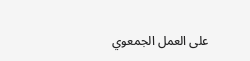على العمل الجمعوي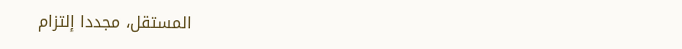المستقل، مجددا إلتزام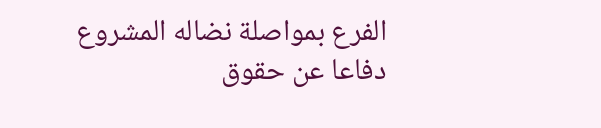الفرع بمواصلة نضاله المشروع دفاعا عن حقوق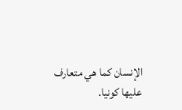الإنسان كما هي متعارف عليها كونيا.